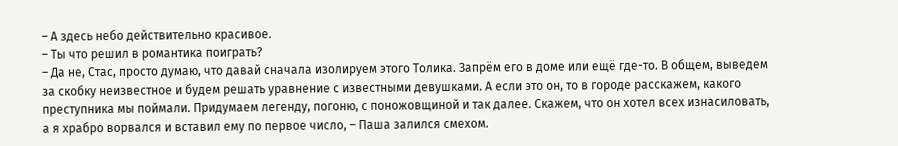– А здесь небо действительно красивое.
– Ты что решил в романтика поиграть?
– Да не, Стас, просто думаю, что давай сначала изолируем этого Толика. Запрём его в доме или ещё где-то. В общем, выведем за скобку неизвестное и будем решать уравнение с известными девушками. А если это он, то в городе расскажем, какого преступника мы поймали. Придумаем легенду, погоню, с поножовщиной и так далее. Скажем, что он хотел всех изнасиловать, а я храбро ворвался и вставил ему по первое число, – Паша залился смехом.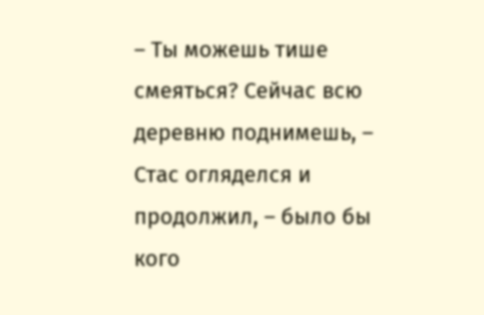– Ты можешь тише смеяться? Сейчас всю деревню поднимешь, – Стас огляделся и продолжил, – было бы кого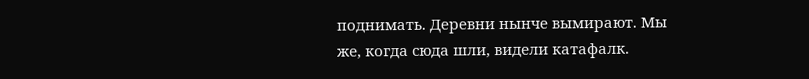поднимать. Деревни нынче вымирают. Мы же, когда сюда шли, видели катафалк.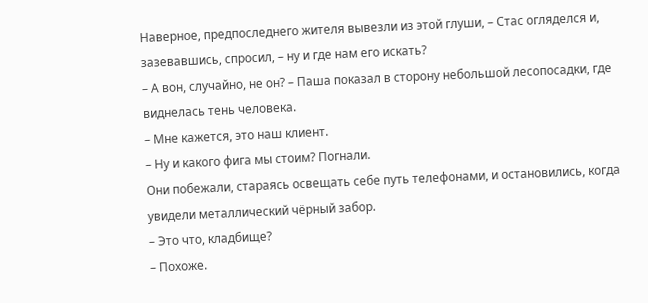Наверное, предпоследнего жителя вывезли из этой глуши, – Стас огляделся и, зазевавшись, спросил, – ну и где нам его искать?
– А вон, случайно, не он? – Паша показал в сторону небольшой лесопосадки, где виднелась тень человека.
– Мне кажется, это наш клиент.
– Ну и какого фига мы стоим? Погнали.
Они побежали, стараясь освещать себе путь телефонами, и остановились, когда увидели металлический чёрный забор.
– Это что, кладбище?
– Похоже.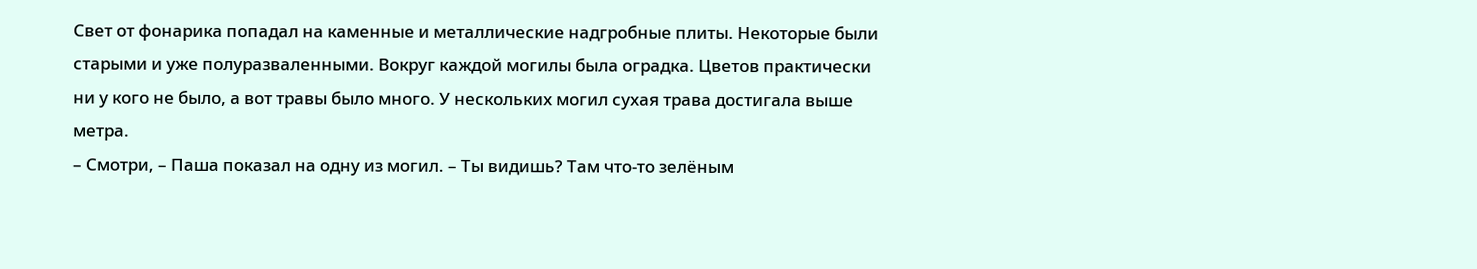Свет от фонарика попадал на каменные и металлические надгробные плиты. Некоторые были старыми и уже полуразваленными. Вокруг каждой могилы была оградка. Цветов практически ни у кого не было, а вот травы было много. У нескольких могил сухая трава достигала выше метра.
– Смотри, – Паша показал на одну из могил. – Ты видишь? Там что-то зелёным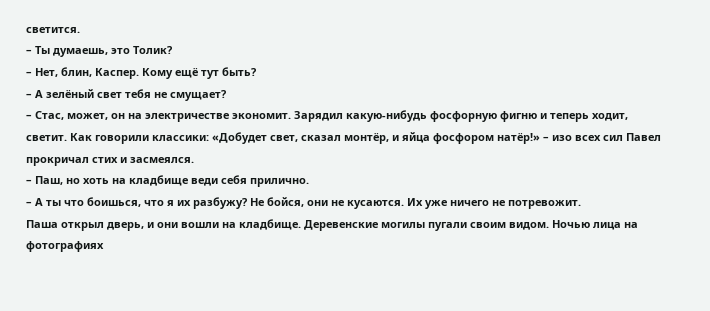светится.
– Ты думаешь, это Толик?
– Нет, блин, Каспер. Кому ещё тут быть?
– А зелёный свет тебя не смущает?
– Стас, может, он на электричестве экономит. Зарядил какую-нибудь фосфорную фигню и теперь ходит, светит. Как говорили классики: «Добудет свет, сказал монтёр, и яйца фосфором натёр!» – изо всех сил Павел прокричал стих и засмеялся.
– Паш, но хоть на кладбище веди себя прилично.
– А ты что боишься, что я их разбужу? Не бойся, они не кусаются. Их уже ничего не потревожит.
Паша открыл дверь, и они вошли на кладбище. Деревенские могилы пугали своим видом. Ночью лица на фотографиях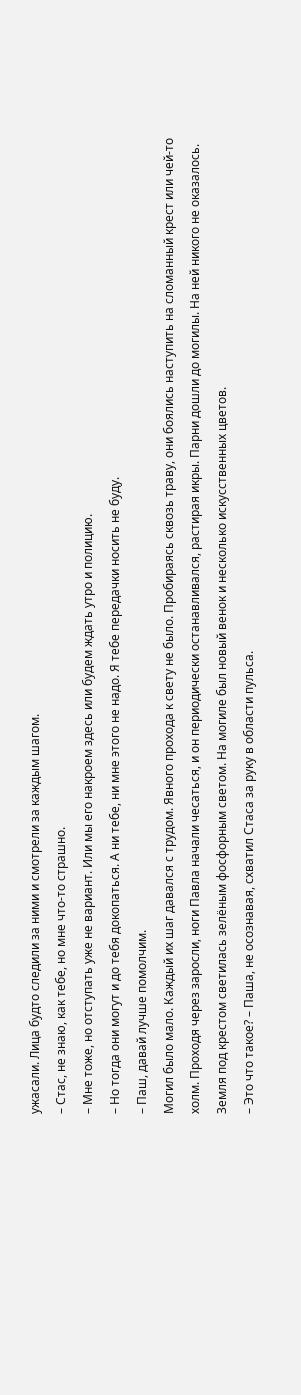ужасали. Лица будто следили за ними и смотрели за каждым шагом.
– Стас, не знаю, как тебе, но мне что-то страшно.
– Мне тоже, но отступать уже не вариант. Или мы его накроем здесь или будем ждать утро и полицию.
– Но тогда они могут и до тебя докопаться. А ни тебе, ни мне этого не надо. Я тебе передачки носить не буду.
– Паш, давай лучше помолчим.
Могил было мало. Каждый их шаг давался с трудом. Явного прохода к свету не было. Пробираясь сквозь траву, они боялись наступить на сломанный крест или чей-то холм. Проходя через заросли, ноги Павла начали чесаться, и он периодически останавливался, растирая икры. Парни дошли до могилы. На ней никого не оказалось. Земля под крестом светилась зелёным фосфорным светом. На могиле был новый венок и несколько искусственных цветов.
– Это что такое? – Паша, не осознавая, схватил Стаса за руку в области пульса.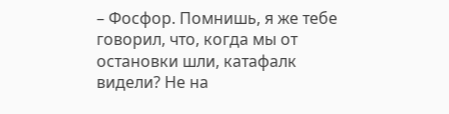– Фосфор. Помнишь, я же тебе говорил, что, когда мы от остановки шли, катафалк видели? Не на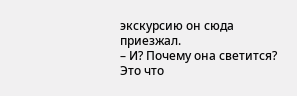экскурсию он сюда приезжал.
– И? Почему она светится? Это что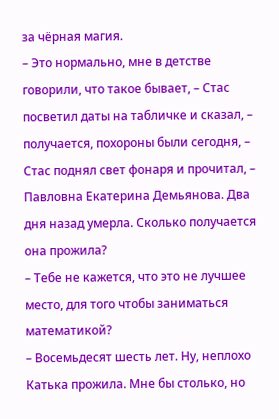за чёрная магия.
– Это нормально, мне в детстве говорили, что такое бывает, – Стас посветил даты на табличке и сказал, – получается, похороны были сегодня, – Стас поднял свет фонаря и прочитал, – Павловна Екатерина Демьянова. Два дня назад умерла. Сколько получается она прожила?
– Тебе не кажется, что это не лучшее место, для того чтобы заниматься математикой?
– Восемьдесят шесть лет. Ну, неплохо Катька прожила. Мне бы столько, но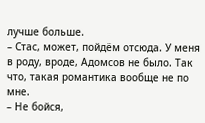лучше больше.
– Стас, может, пойдём отсюда. У меня в роду, вроде, Адомсов не было. Так что, такая романтика вообще не по мне.
– Не бойся,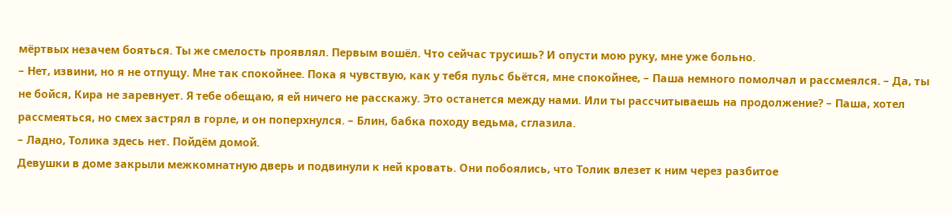мёртвых незачем бояться. Ты же смелость проявлял. Первым вошёл. Что сейчас трусишь? И опусти мою руку, мне уже больно.
– Нет, извини, но я не отпущу. Мне так спокойнее. Пока я чувствую, как у тебя пульс бьётся, мне спокойнее, – Паша немного помолчал и рассмеялся. – Да, ты не бойся, Кира не заревнует. Я тебе обещаю, я ей ничего не расскажу. Это останется между нами. Или ты рассчитываешь на продолжение? – Паша, хотел рассмеяться, но смех застрял в горле, и он поперхнулся. – Блин, бабка походу ведьма, сглазила.
– Ладно, Толика здесь нет. Пойдём домой.
Девушки в доме закрыли межкомнатную дверь и подвинули к ней кровать. Они побоялись, что Толик влезет к ним через разбитое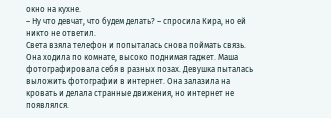окно на кухне.
– Ну что девчат, что будем делать? – спросила Кира, но ей никто не ответил.
Света взяла телефон и попыталась снова поймать связь. Она ходила по комнате, высоко поднимая гаджет. Маша фотографировала себя в разных позах. Девушка пыталась выложить фотографии в интернет. Она залазила на кровать и делала странные движения, но интернет не появлялся.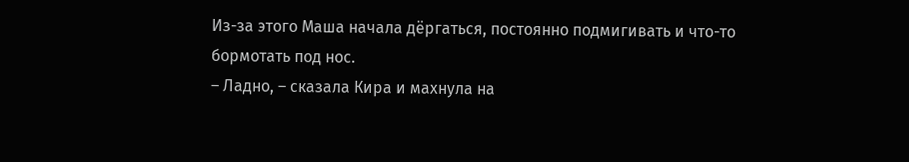Из-за этого Маша начала дёргаться, постоянно подмигивать и что-то бормотать под нос.
– Ладно, – сказала Кира и махнула на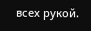всех рукой.